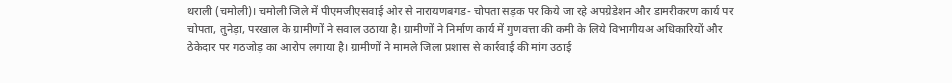थराली (चमोली)। चमोली जिले में पीएमजीएसवाई ओर से नारायणबगड- चोपता सड़क पर किये जा रहे अपग्रेडेशन और डामरीकरण कार्य पर चोपता, तुनेड़ा, परखाल के ग्रामीणों ने सवाल उठाया है। ग्रामीणों ने निर्माण कार्य में गुणवत्ता की कमी के लिये विभागीयअ अधिकारियों और ठेकेदार पर गठजोड़ का आरोप लगाया है। ग्रामीणों ने मामले जिला प्रशास से कार्रवाई की मांग उठाई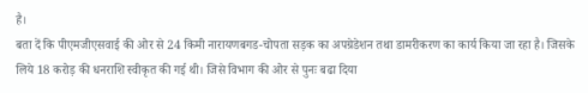है।
बता दें कि पीएमजीएसवाई की ओर से 24 किमी नारायणबगड-चोपता सड़क का अपग्रेडेशन तथा डामरीकरण का कार्य किया जा रहा है। जिसके लिये 18 करोड़ की धनराशि स्वीकृत की गई थी। जिसे विभाग की ओर से पुनः बढा दिया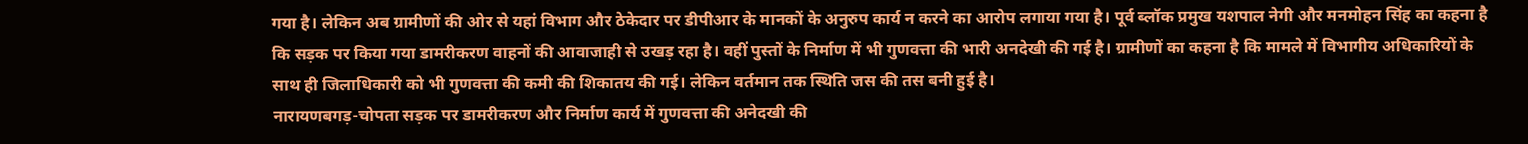गया है। लेकिन अब ग्रामीणों की ओर से यहां विभाग और ठेकेदार पर डीपीआर के मानकों के अनुरुप कार्य न करने का आरोप लगाया गया है। पूर्व ब्लॉक प्रमुख यशपाल नेगी और मनमोहन सिंह का कहना है कि सड़क पर किया गया डामरीकरण वाहनों की आवाजाही से उखड़ रहा है। वहीं पुस्तों के निर्माण में भी गुणवत्ता की भारी अनदेखी की गई है। ग्रामीणों का कहना है कि मामले में विभागीय अधिकारियों के साथ ही जिलाधिकारी को भी गुणवत्ता की कमी की शिकातय की गई। लेकिन वर्तमान तक स्थिति जस की तस बनी हुई है।
नारायणबगड़-चोपता सड़क पर डामरीकरण और निर्माण कार्य में गुणवत्ता की अनेदखी की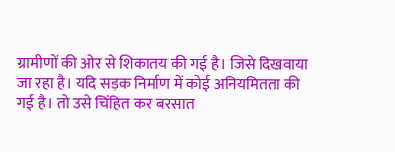ग्रामीणों की ओर से शिकातय की गई है। जिसे दिखवाया जा रहा है। यदि सड़क निर्माण में कोई अनियमितता की गई है। तो उसे चिंहित कर बरसात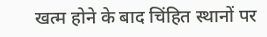खत्म होने के बाद चिंहित स्थानों पर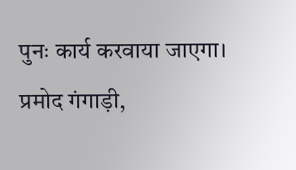पुनः कार्य करवाया जाएगा।
प्रमोद गंगाड़ी,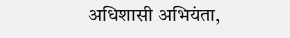अधिशासी अभियंता,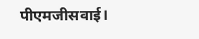पीएमजीसवाई।